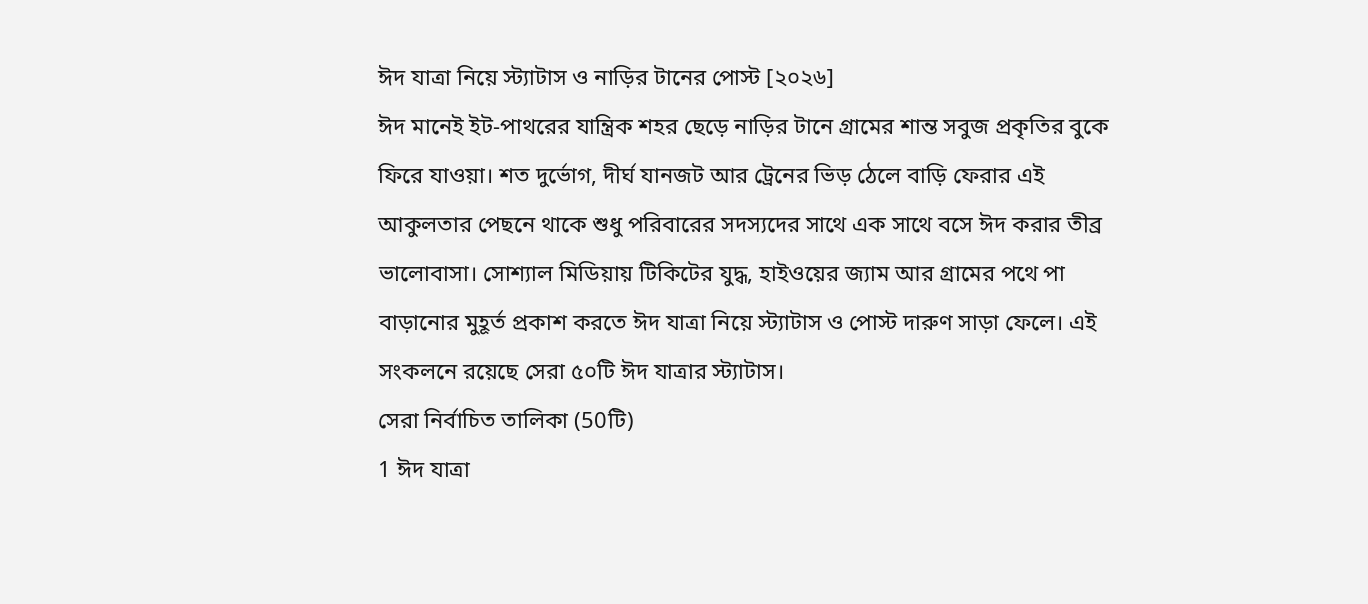ঈদ যাত্রা নিয়ে স্ট্যাটাস ও নাড়ির টানের পোস্ট [২০২৬]
ঈদ মানেই ইট-পাথরের যান্ত্রিক শহর ছেড়ে নাড়ির টানে গ্রামের শান্ত সবুজ প্রকৃতির বুকে ফিরে যাওয়া। শত দুর্ভোগ, দীর্ঘ যানজট আর ট্রেনের ভিড় ঠেলে বাড়ি ফেরার এই আকুলতার পেছনে থাকে শুধু পরিবারের সদস্যদের সাথে এক সাথে বসে ঈদ করার তীব্র ভালোবাসা। সোশ্যাল মিডিয়ায় টিকিটের যুদ্ধ, হাইওয়ের জ্যাম আর গ্রামের পথে পা বাড়ানোর মুহূর্ত প্রকাশ করতে ঈদ যাত্রা নিয়ে স্ট্যাটাস ও পোস্ট দারুণ সাড়া ফেলে। এই সংকলনে রয়েছে সেরা ৫০টি ঈদ যাত্রার স্ট্যাটাস।
সেরা নির্বাচিত তালিকা (50টি)
1 ঈদ যাত্রা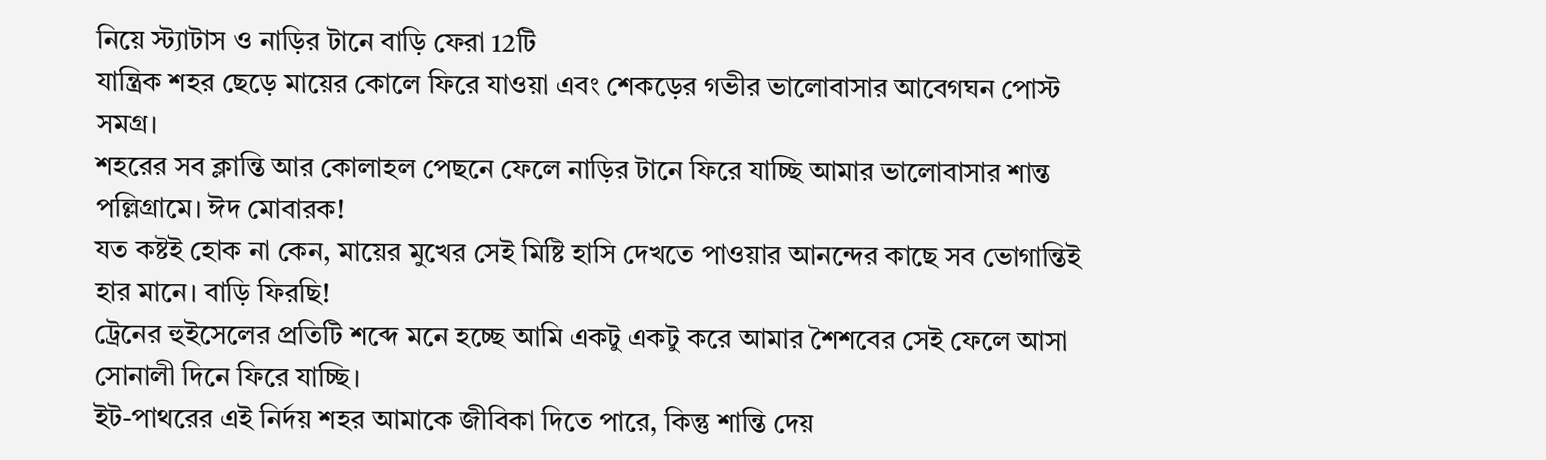নিয়ে স্ট্যাটাস ও নাড়ির টানে বাড়ি ফেরা 12টি
যান্ত্রিক শহর ছেড়ে মায়ের কোলে ফিরে যাওয়া এবং শেকড়ের গভীর ভালোবাসার আবেগঘন পোস্ট সমগ্র।
শহরের সব ক্লান্তি আর কোলাহল পেছনে ফেলে নাড়ির টানে ফিরে যাচ্ছি আমার ভালোবাসার শান্ত পল্লিগ্রামে। ঈদ মোবারক!
যত কষ্টই হোক না কেন, মায়ের মুখের সেই মিষ্টি হাসি দেখতে পাওয়ার আনন্দের কাছে সব ভোগান্তিই হার মানে। বাড়ি ফিরছি!
ট্রেনের হুইসেলের প্রতিটি শব্দে মনে হচ্ছে আমি একটু একটু করে আমার শৈশবের সেই ফেলে আসা সোনালী দিনে ফিরে যাচ্ছি।
ইট-পাথরের এই নির্দয় শহর আমাকে জীবিকা দিতে পারে, কিন্তু শান্তি দেয়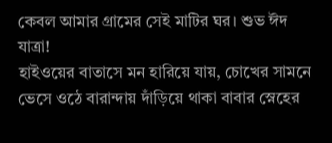কেবল আমার গ্রামের সেই মাটির ঘর। শুভ ঈদ যাত্রা!
হাইওয়ের বাতাসে মন হারিয়ে যায়, চোখের সামনে ভেসে ওঠে বারান্দায় দাঁড়িয়ে থাকা বাবার স্নেহের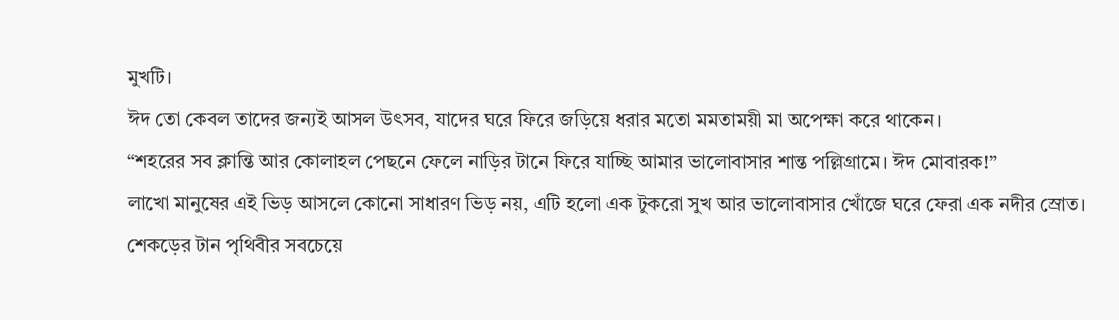মুখটি।
ঈদ তো কেবল তাদের জন্যই আসল উৎসব, যাদের ঘরে ফিরে জড়িয়ে ধরার মতো মমতাময়ী মা অপেক্ষা করে থাকেন।
“শহরের সব ক্লান্তি আর কোলাহল পেছনে ফেলে নাড়ির টানে ফিরে যাচ্ছি আমার ভালোবাসার শান্ত পল্লিগ্রামে। ঈদ মোবারক!”
লাখো মানুষের এই ভিড় আসলে কোনো সাধারণ ভিড় নয়, এটি হলো এক টুকরো সুখ আর ভালোবাসার খোঁজে ঘরে ফেরা এক নদীর স্রোত।
শেকড়ের টান পৃথিবীর সবচেয়ে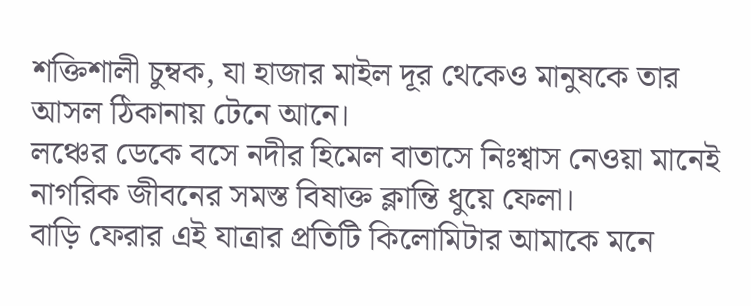শক্তিশালী চুম্বক, যা হাজার মাইল দূর থেকেও মানুষকে তার আসল ঠিকানায় টেনে আনে।
লঞ্চের ডেকে বসে নদীর হিমেল বাতাসে নিঃশ্বাস নেওয়া মানেই নাগরিক জীবনের সমস্ত বিষাক্ত ক্লান্তি ধুয়ে ফেলা।
বাড়ি ফেরার এই যাত্রার প্রতিটি কিলোমিটার আমাকে মনে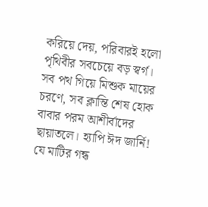করিয়ে দেয়, পরিবারই হলো পৃথিবীর সবচেয়ে বড় স্বর্গ।
সব পথ গিয়ে মিশুক মায়ের চরণে, সব ক্লান্তি শেষ হোক বাবার পরম আশীর্বাদের ছায়াতলে। হ্যাপি ঈদ জার্নি!
যে মাটির গন্ধ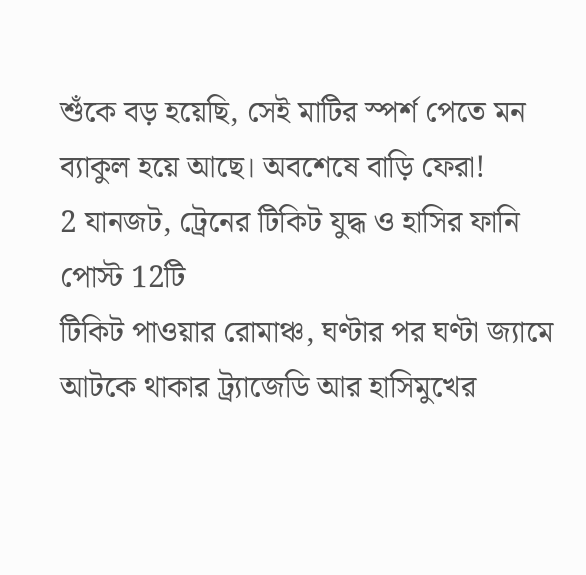শুঁকে বড় হয়েছি, সেই মাটির স্পর্শ পেতে মন ব্যাকুল হয়ে আছে। অবশেষে বাড়ি ফেরা!
2 যানজট, ট্রেনের টিকিট যুদ্ধ ও হাসির ফানি পোস্ট 12টি
টিকিট পাওয়ার রোমাঞ্চ, ঘণ্টার পর ঘণ্টা জ্যামে আটকে থাকার ট্র্যাজেডি আর হাসিমুখের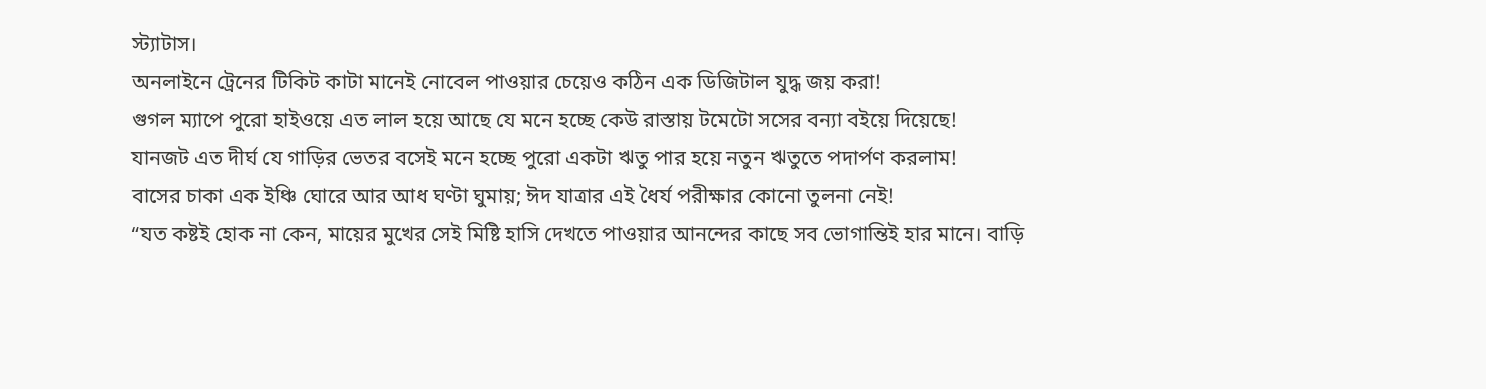স্ট্যাটাস।
অনলাইনে ট্রেনের টিকিট কাটা মানেই নোবেল পাওয়ার চেয়েও কঠিন এক ডিজিটাল যুদ্ধ জয় করা!
গুগল ম্যাপে পুরো হাইওয়ে এত লাল হয়ে আছে যে মনে হচ্ছে কেউ রাস্তায় টমেটো সসের বন্যা বইয়ে দিয়েছে!
যানজট এত দীর্ঘ যে গাড়ির ভেতর বসেই মনে হচ্ছে পুরো একটা ঋতু পার হয়ে নতুন ঋতুতে পদার্পণ করলাম!
বাসের চাকা এক ইঞ্চি ঘোরে আর আধ ঘণ্টা ঘুমায়; ঈদ যাত্রার এই ধৈর্য পরীক্ষার কোনো তুলনা নেই!
“যত কষ্টই হোক না কেন, মায়ের মুখের সেই মিষ্টি হাসি দেখতে পাওয়ার আনন্দের কাছে সব ভোগান্তিই হার মানে। বাড়ি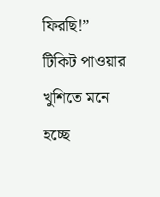ফিরছি!”
টিকিট পাওয়ার খুশিতে মনে হচ্ছে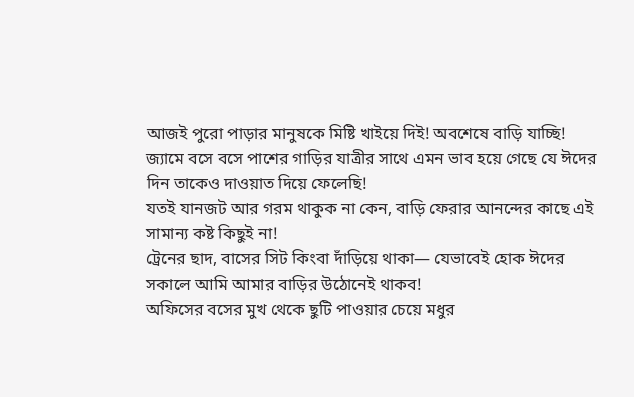আজই পুরো পাড়ার মানুষকে মিষ্টি খাইয়ে দিই! অবশেষে বাড়ি যাচ্ছি!
জ্যামে বসে বসে পাশের গাড়ির যাত্রীর সাথে এমন ভাব হয়ে গেছে যে ঈদের দিন তাকেও দাওয়াত দিয়ে ফেলেছি!
যতই যানজট আর গরম থাকুক না কেন, বাড়ি ফেরার আনন্দের কাছে এই সামান্য কষ্ট কিছুই না!
ট্রেনের ছাদ, বাসের সিট কিংবা দাঁড়িয়ে থাকা— যেভাবেই হোক ঈদের সকালে আমি আমার বাড়ির উঠোনেই থাকব!
অফিসের বসের মুখ থেকে ছুটি পাওয়ার চেয়ে মধুর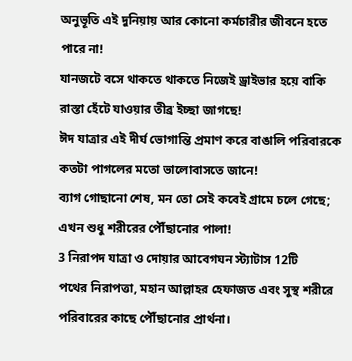অনুভূতি এই দুনিয়ায় আর কোনো কর্মচারীর জীবনে হতে পারে না!
যানজটে বসে থাকতে থাকতে নিজেই ড্রাইভার হয়ে বাকি রাস্তা হেঁটে যাওয়ার তীব্র ইচ্ছা জাগছে!
ঈদ যাত্রার এই দীর্ঘ ভোগান্তি প্রমাণ করে বাঙালি পরিবারকে কতটা পাগলের মতো ভালোবাসতে জানে!
ব্যাগ গোছানো শেষ, মন তো সেই কবেই গ্রামে চলে গেছে; এখন শুধু শরীরের পৌঁছানোর পালা!
3 নিরাপদ যাত্রা ও দোয়ার আবেগঘন স্ট্যাটাস 12টি
পথের নিরাপত্তা, মহান আল্লাহর হেফাজত এবং সুস্থ শরীরে পরিবারের কাছে পৌঁছানোর প্রার্থনা।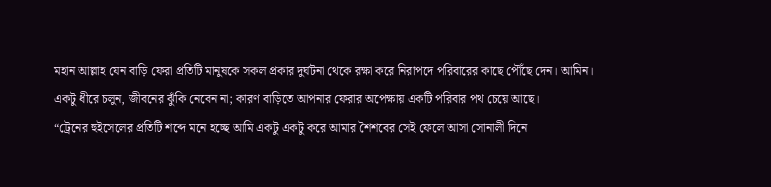মহান আল্লাহ যেন বাড়ি ফেরা প্রতিটি মানুষকে সকল প্রকার দুর্ঘটনা থেকে রক্ষা করে নিরাপদে পরিবারের কাছে পৌঁছে দেন। আমিন।
একটু ধীরে চলুন, জীবনের ঝুঁকি নেবেন না; কারণ বাড়িতে আপনার ফেরার অপেক্ষায় একটি পরিবার পথ চেয়ে আছে।
“ট্রেনের হুইসেলের প্রতিটি শব্দে মনে হচ্ছে আমি একটু একটু করে আমার শৈশবের সেই ফেলে আসা সোনালী দিনে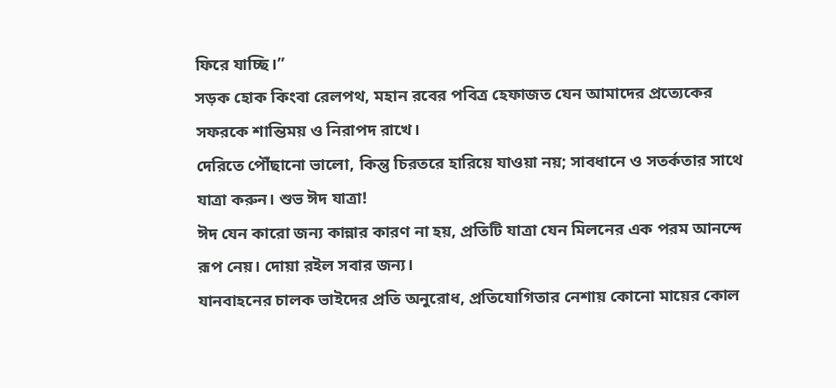ফিরে যাচ্ছি।”
সড়ক হোক কিংবা রেলপথ, মহান রবের পবিত্র হেফাজত যেন আমাদের প্রত্যেকের সফরকে শান্তিময় ও নিরাপদ রাখে।
দেরিতে পৌঁছানো ভালো, কিন্তু চিরতরে হারিয়ে যাওয়া নয়; সাবধানে ও সতর্কতার সাথে যাত্রা করুন। শুভ ঈদ যাত্রা!
ঈদ যেন কারো জন্য কান্নার কারণ না হয়, প্রতিটি যাত্রা যেন মিলনের এক পরম আনন্দে রূপ নেয়। দোয়া রইল সবার জন্য।
যানবাহনের চালক ভাইদের প্রতি অনুরোধ, প্রতিযোগিতার নেশায় কোনো মায়ের কোল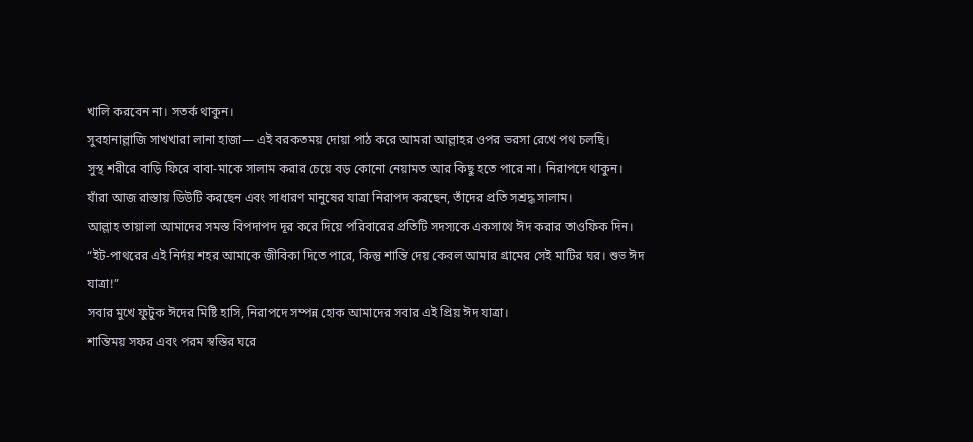খালি করবেন না। সতর্ক থাকুন।
সুবহানাল্লাজি সাখখারা লানা হাজা— এই বরকতময় দোয়া পাঠ করে আমরা আল্লাহর ওপর ভরসা রেখে পথ চলছি।
সুস্থ শরীরে বাড়ি ফিরে বাবা-মাকে সালাম করার চেয়ে বড় কোনো নেয়ামত আর কিছু হতে পারে না। নিরাপদে থাকুন।
যাঁরা আজ রাস্তায় ডিউটি করছেন এবং সাধারণ মানুষের যাত্রা নিরাপদ করছেন, তাঁদের প্রতি সশ্রদ্ধ সালাম।
আল্লাহ তায়ালা আমাদের সমস্ত বিপদাপদ দূর করে দিয়ে পরিবারের প্রতিটি সদস্যকে একসাথে ঈদ করার তাওফিক দিন।
“ইট-পাথরের এই নির্দয় শহর আমাকে জীবিকা দিতে পারে, কিন্তু শান্তি দেয় কেবল আমার গ্রামের সেই মাটির ঘর। শুভ ঈদ যাত্রা!”
সবার মুখে ফুটুক ঈদের মিষ্টি হাসি, নিরাপদে সম্পন্ন হোক আমাদের সবার এই প্রিয় ঈদ যাত্রা।
শান্তিময় সফর এবং পরম স্বস্তির ঘরে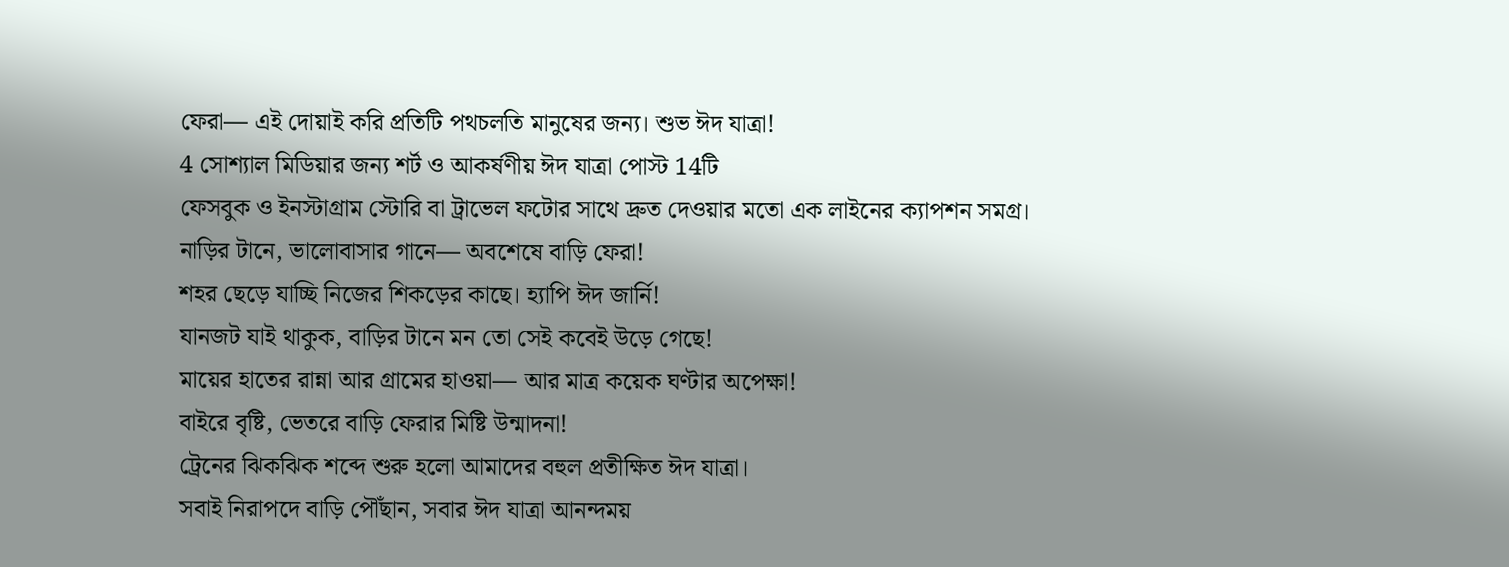ফেরা— এই দোয়াই করি প্রতিটি পথচলতি মানুষের জন্য। শুভ ঈদ যাত্রা!
4 সোশ্যাল মিডিয়ার জন্য শর্ট ও আকর্ষণীয় ঈদ যাত্রা পোস্ট 14টি
ফেসবুক ও ইনস্টাগ্রাম স্টোরি বা ট্রাভেল ফটোর সাথে দ্রুত দেওয়ার মতো এক লাইনের ক্যাপশন সমগ্র।
নাড়ির টানে, ভালোবাসার গানে— অবশেষে বাড়ি ফেরা!
শহর ছেড়ে যাচ্ছি নিজের শিকড়ের কাছে। হ্যাপি ঈদ জার্নি!
যানজট যাই থাকুক, বাড়ির টানে মন তো সেই কবেই উড়ে গেছে!
মায়ের হাতের রান্না আর গ্রামের হাওয়া— আর মাত্র কয়েক ঘণ্টার অপেক্ষা!
বাইরে বৃষ্টি, ভেতরে বাড়ি ফেরার মিষ্টি উন্মাদনা!
ট্রেনের ঝিকঝিক শব্দে শুরু হলো আমাদের বহুল প্রতীক্ষিত ঈদ যাত্রা।
সবাই নিরাপদে বাড়ি পৌঁছান, সবার ঈদ যাত্রা আনন্দময়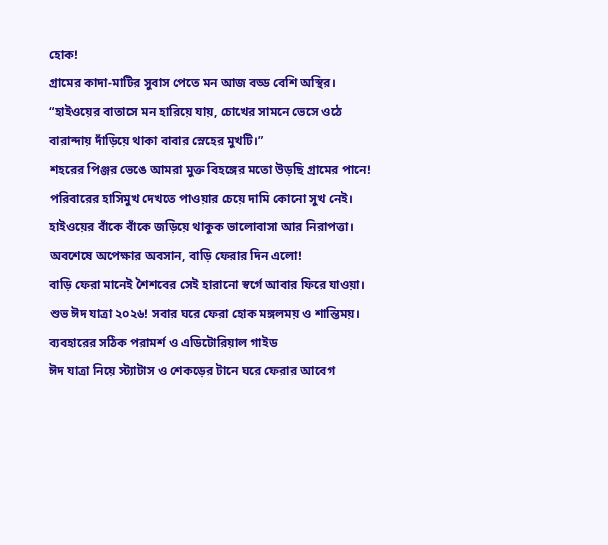হোক!
গ্রামের কাদা-মাটির সুবাস পেতে মন আজ বড্ড বেশি অস্থির।
“হাইওয়ের বাতাসে মন হারিয়ে যায়, চোখের সামনে ভেসে ওঠে বারান্দায় দাঁড়িয়ে থাকা বাবার স্নেহের মুখটি।”
শহরের পিঞ্জর ভেঙে আমরা মুক্ত বিহঙ্গের মতো উড়ছি গ্রামের পানে!
পরিবারের হাসিমুখ দেখতে পাওয়ার চেয়ে দামি কোনো সুখ নেই।
হাইওয়ের বাঁকে বাঁকে জড়িয়ে থাকুক ভালোবাসা আর নিরাপত্তা।
অবশেষে অপেক্ষার অবসান, বাড়ি ফেরার দিন এলো!
বাড়ি ফেরা মানেই শৈশবের সেই হারানো স্বর্গে আবার ফিরে যাওয়া।
শুভ ঈদ যাত্রা ২০২৬! সবার ঘরে ফেরা হোক মঙ্গলময় ও শান্তিময়।
ব্যবহারের সঠিক পরামর্শ ও এডিটোরিয়াল গাইড
ঈদ যাত্রা নিয়ে স্ট্যাটাস ও শেকড়ের টানে ঘরে ফেরার আবেগ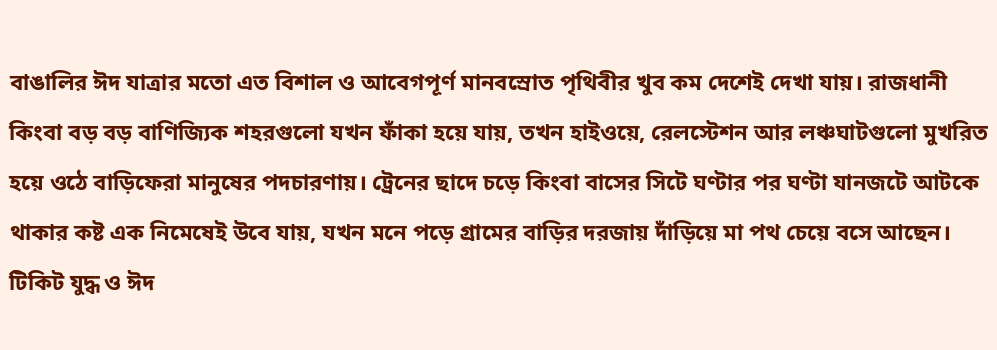বাঙালির ঈদ যাত্রার মতো এত বিশাল ও আবেগপূর্ণ মানবস্রোত পৃথিবীর খুব কম দেশেই দেখা যায়। রাজধানী কিংবা বড় বড় বাণিজ্যিক শহরগুলো যখন ফাঁকা হয়ে যায়, তখন হাইওয়ে, রেলস্টেশন আর লঞ্চঘাটগুলো মুখরিত হয়ে ওঠে বাড়িফেরা মানুষের পদচারণায়। ট্রেনের ছাদে চড়ে কিংবা বাসের সিটে ঘণ্টার পর ঘণ্টা যানজটে আটকে থাকার কষ্ট এক নিমেষেই উবে যায়, যখন মনে পড়ে গ্রামের বাড়ির দরজায় দাঁড়িয়ে মা পথ চেয়ে বসে আছেন।
টিকিট যুদ্ধ ও ঈদ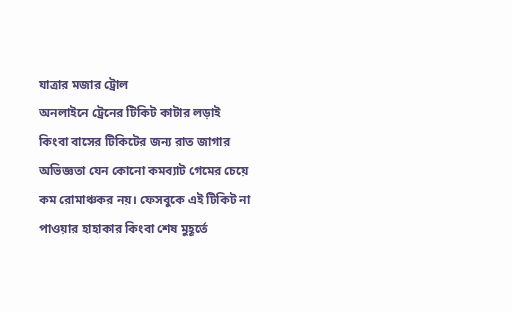যাত্রার মজার ট্রোল
অনলাইনে ট্রেনের টিকিট কাটার লড়াই কিংবা বাসের টিকিটের জন্য রাত জাগার অভিজ্ঞতা যেন কোনো কমব্যাট গেমের চেয়ে কম রোমাঞ্চকর নয়। ফেসবুকে এই টিকিট না পাওয়ার হাহাকার কিংবা শেষ মুহূর্তে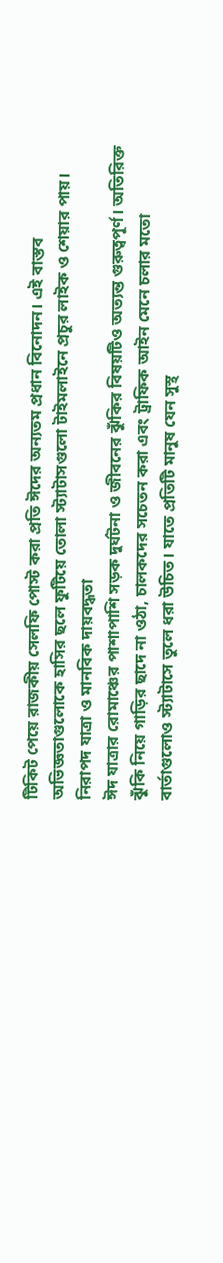টিকিট পেয়ে রাজকীয় সেলফি পোস্ট করা প্রতি ঈদের অন্যতম প্রধান বিনোদন। এই বাস্তব অভিজ্ঞতাগুলোকে হাসির ছলে ফুটিয়ে তোলা স্ট্যাটাসগুলো টাইমলাইনে প্রচুর লাইক ও শেয়ার পায়।
নিরাপদ যাত্রা ও মানবিক দায়বদ্ধতা
ঈদ যাত্রার রোমাঞ্চের পাশাপাশি সড়ক দুর্ঘটনা ও জীবনের ঝুঁকির বিষয়টিও অত্যন্ত গুরুত্বপূর্ণ। অতিরিক্ত ঝুঁকি নিয়ে গাড়ির ছাদে না ওঠা, চালকদের সচেতন করা এবং ট্রাফিক আইন মেনে চলার মতো বার্তাগুলোও স্ট্যাটাসে তুলে ধরা উচিত। যাতে প্রতিটি মানুষ যেন সুস্থ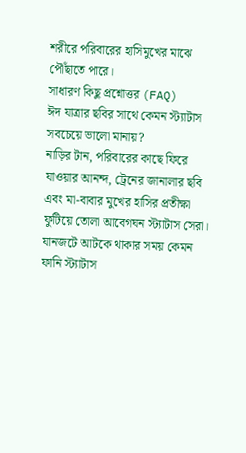শরীরে পরিবারের হাসিমুখের মাঝে পৌঁছাতে পারে।
সাধারণ কিছু প্রশ্নোত্তর (FAQ)
ঈদ যাত্রার ছবির সাথে কেমন স্ট্যাটাস সবচেয়ে ভালো মানায়?
নাড়ির টান, পরিবারের কাছে ফিরে যাওয়ার আনন্দ, ট্রেনের জানালার ছবি এবং মা-বাবার মুখের হাসির প্রতীক্ষা ফুটিয়ে তোলা আবেগঘন স্ট্যাটাস সেরা।
যানজটে আটকে থাকার সময় কেমন ফানি স্ট্যাটাস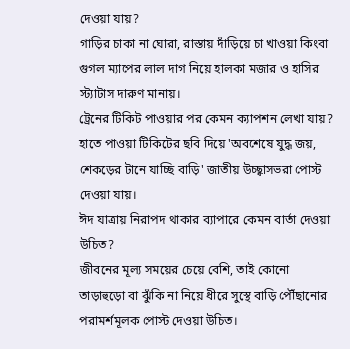দেওয়া যায়?
গাড়ির চাকা না ঘোরা, রাস্তায় দাঁড়িয়ে চা খাওয়া কিংবা গুগল ম্যাপের লাল দাগ নিয়ে হালকা মজার ও হাসির স্ট্যাটাস দারুণ মানায়।
ট্রেনের টিকিট পাওয়ার পর কেমন ক্যাপশন লেখা যায়?
হাতে পাওয়া টিকিটের ছবি দিয়ে 'অবশেষে যুদ্ধ জয়, শেকড়ের টানে যাচ্ছি বাড়ি' জাতীয় উচ্ছ্বাসভরা পোস্ট দেওয়া যায়।
ঈদ যাত্রায় নিরাপদ থাকার ব্যাপারে কেমন বার্তা দেওয়া উচিত?
জীবনের মূল্য সময়ের চেয়ে বেশি, তাই কোনো তাড়াহুড়ো বা ঝুঁকি না নিয়ে ধীরে সুস্থে বাড়ি পৌঁছানোর পরামর্শমূলক পোস্ট দেওয়া উচিত।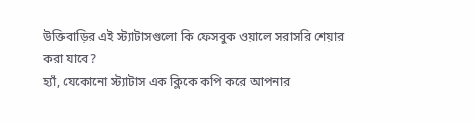উক্তিবাড়ির এই স্ট্যাটাসগুলো কি ফেসবুক ওয়ালে সরাসরি শেয়ার করা যাবে?
হ্যাঁ, যেকোনো স্ট্যাটাস এক ক্লিকে কপি করে আপনার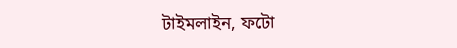টাইমলাইন, ফটো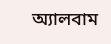অ্যালবাম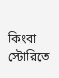কিংবা স্টোরিতে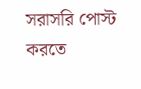সরাসরি পোস্ট করতে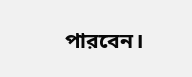পারবেন।